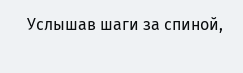Услышав шаги за спиной,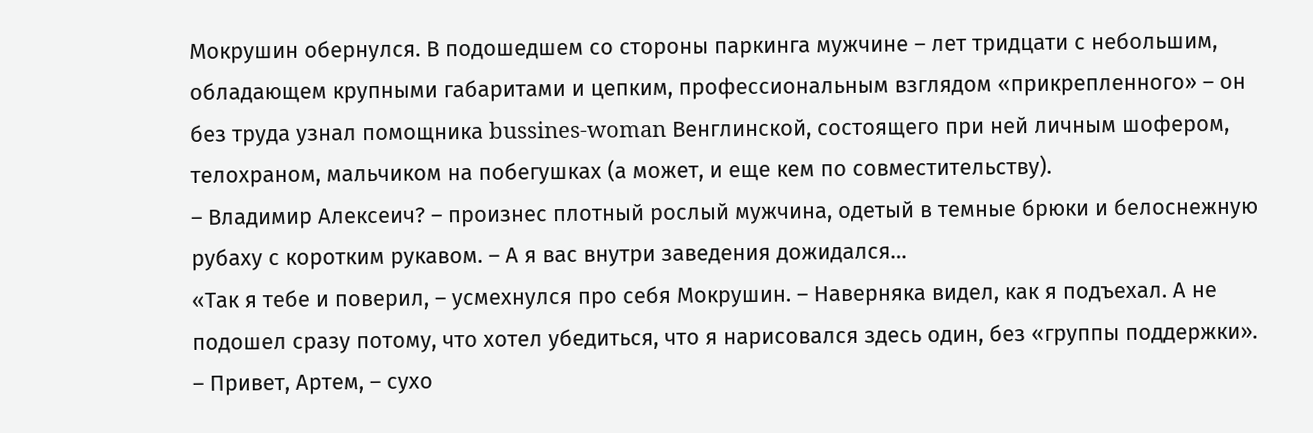Мокрушин обернулся. В подошедшем со стороны паркинга мужчине – лет тридцати с небольшим, обладающем крупными габаритами и цепким, профессиональным взглядом «прикрепленного» – он без труда узнал помощника bussines-woman Венглинской, состоящего при ней личным шофером, телохраном, мальчиком на побегушках (а может, и еще кем по совместительству).
– Владимир Алексеич? – произнес плотный рослый мужчина, одетый в темные брюки и белоснежную рубаху с коротким рукавом. – А я вас внутри заведения дожидался…
«Так я тебе и поверил, – усмехнулся про себя Мокрушин. – Наверняка видел, как я подъехал. А не подошел сразу потому, что хотел убедиться, что я нарисовался здесь один, без «группы поддержки».
– Привет, Артем, – сухо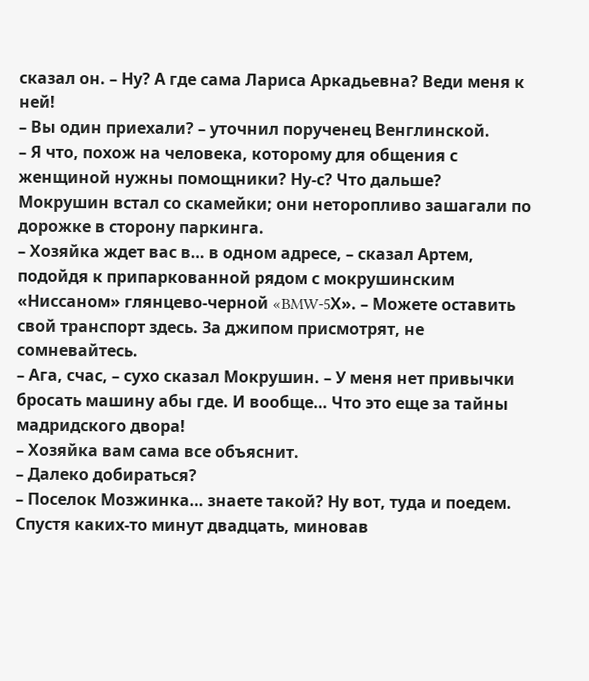сказал он. – Ну? А где сама Лариса Аркадьевна? Веди меня к ней!
– Вы один приехали? – уточнил порученец Венглинской.
– Я что, похож на человека, которому для общения с женщиной нужны помощники? Ну-с? Что дальше?
Мокрушин встал со скамейки; они неторопливо зашагали по дорожке в сторону паркинга.
– Хозяйка ждет вас в… в одном адресе, – сказал Артем, подойдя к припаркованной рядом с мокрушинским «Ниссаном» глянцево-черной «BMW-5Х». – Можете оставить свой транспорт здесь. За джипом присмотрят, не сомневайтесь.
– Ага, счас, – сухо сказал Мокрушин. – У меня нет привычки бросать машину абы где. И вообще… Что это еще за тайны мадридского двора!
– Хозяйка вам сама все объяснит.
– Далеко добираться?
– Поселок Мозжинка… знаете такой? Ну вот, туда и поедем.
Спустя каких-то минут двадцать, миновав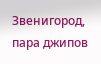Звенигород, пара джипов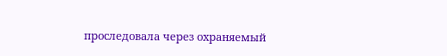проследовала через охраняемый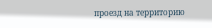проезд на территорию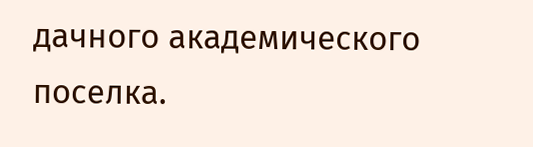дачного академического поселка.